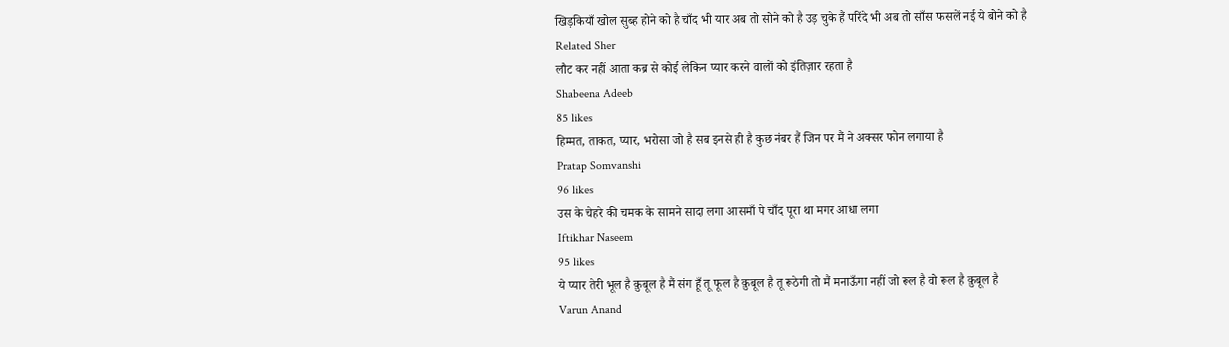खिड़कियाँ खोल सुब्ह होने को है चाँद भी यार अब तो सोने को है उड़ चुके हैं परिंदे भी अब तो साँस फसलें नई ये बोने को है
Related Sher
लौट कर नहीं आता कब्र से कोई लेकिन प्यार करने वालों को इंतिज़ार रहता है
Shabeena Adeeb
85 likes
हिम्मत, ताकत, प्यार, भरोसा जो है सब इनसे ही है कुछ नंबर हैं जिन पर मैं ने अक्सर फोन लगाया है
Pratap Somvanshi
96 likes
उस के चेहरे की चमक के सामने सादा लगा आसमाँ पे चाँद पूरा था मगर आधा लगा
Iftikhar Naseem
95 likes
ये प्यार तेरी भूल है क़ुबूल है मैं संग हूँ तू फूल है क़ुबूल है तू रूठेगी तो मैं मनाऊँगा नहीं जो रूल है वो रूल है क़ुबूल है
Varun Anand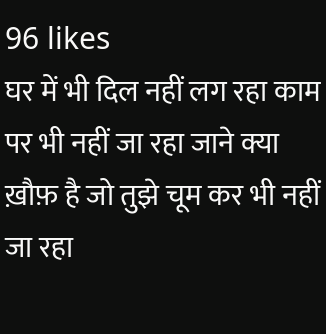96 likes
घर में भी दिल नहीं लग रहा काम पर भी नहीं जा रहा जाने क्या ख़ौफ़ है जो तुझे चूम कर भी नहीं जा रहा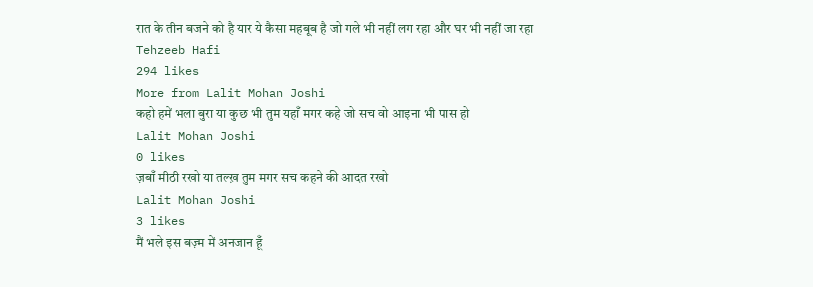रात के तीन बजने को है यार ये कैसा महबूब है जो गले भी नहीं लग रहा और घर भी नहीं जा रहा
Tehzeeb Hafi
294 likes
More from Lalit Mohan Joshi
कहो हमें भला बुरा या कुछ भी तुम यहाँ मगर कहे जो सच वो आइना भी पास हो
Lalit Mohan Joshi
0 likes
ज़बाँ मीठी रखो या तल्ख़ तुम मगर सच कहने की आदत रखो
Lalit Mohan Joshi
3 likes
मैं भले इस बज़्म में अनजान हूँ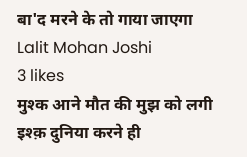बा'द मरने के तो गाया जाएगा
Lalit Mohan Joshi
3 likes
मुश्क आने मौत की मुझ को लगी इश्क़ दुनिया करने ही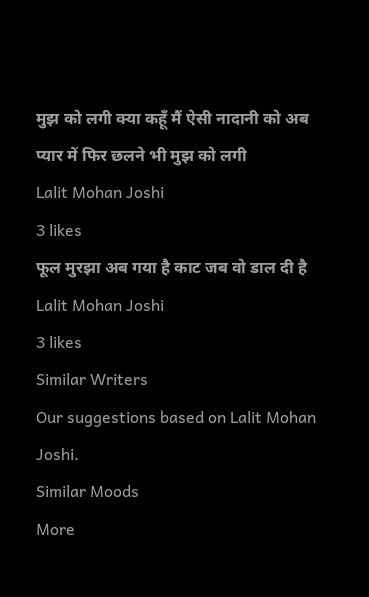मुझ को लगी क्या कहूँ मैं ऐसी नादानी को अब प्यार में फिर छलने भी मुझ को लगी
Lalit Mohan Joshi
3 likes
फूल मुरझा अब गया है काट जब वो डाल दी है
Lalit Mohan Joshi
3 likes
Similar Writers
Our suggestions based on Lalit Mohan Joshi.
Similar Moods
More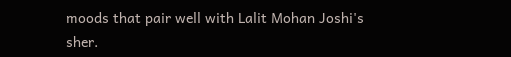moods that pair well with Lalit Mohan Joshi's sher.